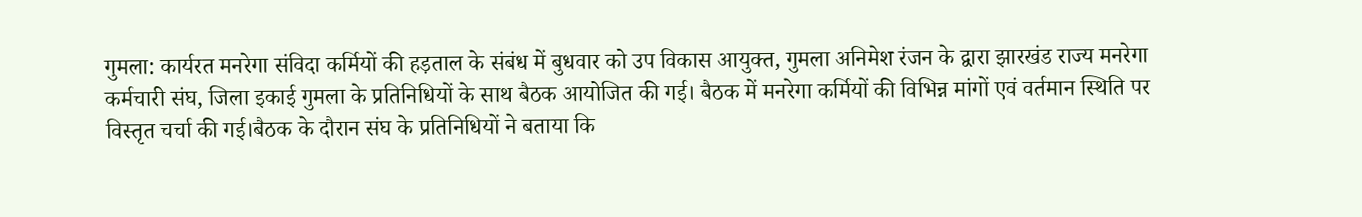गुमला: कार्यरत मनरेगा संविदा कर्मियों की हड़ताल के संबंध में बुधवार को उप विकास आयुक्त, गुमला अनिमेश रंजन के द्वारा झारखंड राज्य मनरेगा कर्मचारी संघ, जिला इकाई गुमला के प्रतिनिधियों के साथ बैठक आयोजित की गई। बैठक में मनरेगा कर्मियों की विभिन्न मांगों एवं वर्तमान स्थिति पर विस्तृत चर्चा की गई।बैठक के दौरान संघ के प्रतिनिधियों ने बताया कि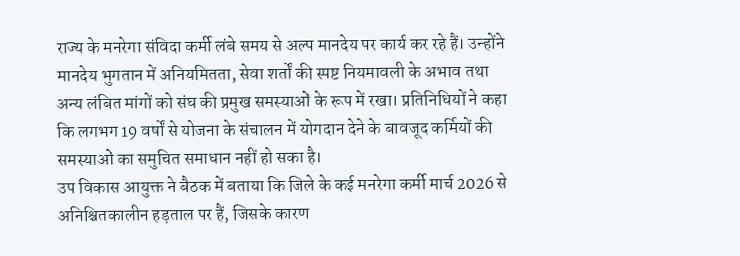राज्य के मनरेगा संविदा कर्मी लंबे समय से अल्प मानदेय पर कार्य कर रहे हैं। उन्होंने मानदेय भुगतान में अनियमितता, सेवा शर्तों की स्पष्ट नियमावली के अभाव तथा अन्य लंबित मांगों को संघ की प्रमुख समस्याओं के रूप में रखा। प्रतिनिधियों ने कहा कि लगभग 19 वर्षों से योजना के संचालन में योगदान देने के बावजूद कर्मियों की समस्याओं का समुचित समाधान नहीं हो सका है।
उप विकास आयुक्त ने बैठक में बताया कि जिले के कई मनरेगा कर्मी मार्च 2026 से अनिश्चितकालीन हड़ताल पर हैं, जिसके कारण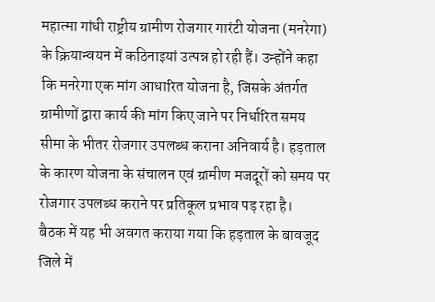महात्मा गांधी राष्ट्रीय ग्रामीण रोजगार गारंटी योजना (मनरेगा) के क्रियान्वयन में कठिनाइयां उत्पन्न हो रही हैं। उन्होंने कहा कि मनरेगा एक मांग आधारित योजना है, जिसके अंतर्गत ग्रामीणों द्वारा कार्य की मांग किए जाने पर निर्धारित समय सीमा के भीतर रोजगार उपलब्ध कराना अनिवार्य है। हड़ताल के कारण योजना के संचालन एवं ग्रामीण मजदूरों को समय पर रोजगार उपलब्ध कराने पर प्रतिकूल प्रभाव पड़ रहा है।
बैठक में यह भी अवगत कराया गया कि हड़ताल के बावजूद जिले में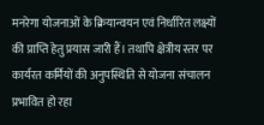मनरेगा योजनाओं के क्रियान्वयन एवं निर्धारित लक्ष्यों की प्राप्ति हेतु प्रयास जारी हैं। तथापि क्षेत्रीय स्तर पर कार्यरत कर्मियों की अनुपस्थिति से योजना संचालन प्रभावित हो रहा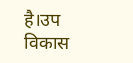है।उप विकास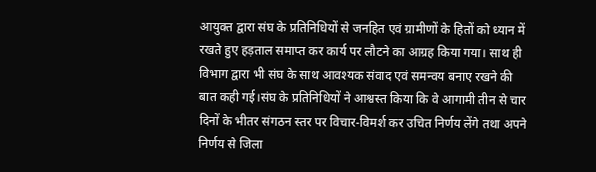आयुक्त द्वारा संघ के प्रतिनिधियों से जनहित एवं ग्रामीणों के हितों को ध्यान में रखते हुए हड़ताल समाप्त कर कार्य पर लौटने का आग्रह किया गया। साथ ही विभाग द्वारा भी संघ के साथ आवश्यक संवाद एवं समन्वय बनाए रखने की बात कही गई।संघ के प्रतिनिधियों ने आश्वस्त किया कि वे आगामी तीन से चार दिनों के भीतर संगठन स्तर पर विचार-विमर्श कर उचित निर्णय लेंगे तथा अपने निर्णय से जिला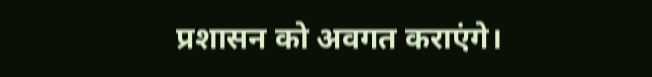प्रशासन को अवगत कराएंगे।